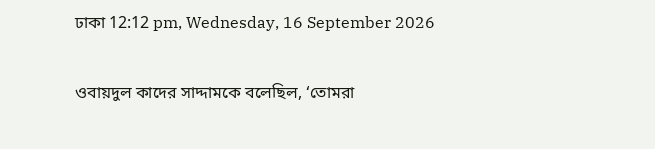ঢাকা 12:12 pm, Wednesday, 16 September 2026

ওবায়দুল কাদের সাদ্দামকে বলেছিল, ‘তোমরা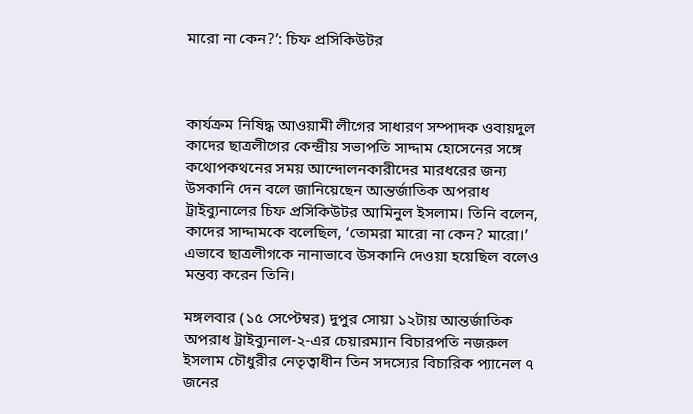মারো না কেন?’: চিফ প্রসিকিউটর



কার্যক্রম নিষিদ্ধ আওয়ামী লীগের সাধারণ সম্পাদক ওবায়দুল কাদের ছাত্রলীগের কেন্দ্রীয় সভাপতি সাদ্দাম হোসেনের সঙ্গে কথোপকথনের সময় আন্দোলনকারীদের মারধরের জন্য উসকানি দেন বলে জানিয়েছেন আন্তর্জাতিক অপরাধ ট্রাইব্যুনালের চিফ প্রসিকিউটর আমিনুল ইসলাম। তিনি বলেন, কাদের সাদ্দামকে বলেছিল, ‘তোমরা মারো না কেন? মারো।’ এভাবে ছাত্রলীগকে নানাভাবে উসকানি দেওয়া হয়েছিল বলেও মন্তব্য করেন তিনি।

মঙ্গলবার (১৫ সেপ্টেম্বর) দুপুর সোয়া ১২টায় আন্তর্জাতিক অপরাধ ট্রাইব্যুনাল-২-এর চেয়ারম্যান বিচারপতি নজরুল ইসলাম চৌধুরীর নেতৃত্বাধীন তিন সদস্যের বিচারিক প্যানেল ৭ জনের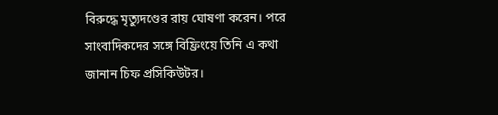বিরুদ্ধে মৃত্যুদণ্ডের রায় ঘোষণা করেন। পরে সাংবাদিকদের সঙ্গে বিফ্রিংয়ে তিনি এ কথা জানান চিফ প্রসিকিউটর।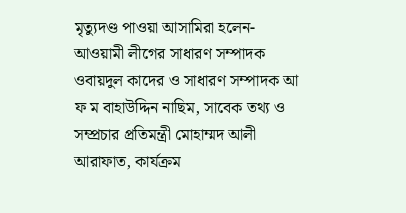মৃত্যুদণ্ড পাওয়া আসামিরা হলেন- আওয়ামী লীগের সাধারণ সম্পাদক ওবায়দুল কাদের ও সাধারণ সম্পাদক আ ফ ম বাহাউদ্দিন নাছিম, সাবেক তথ্য ও সম্প্রচার প্রতিমন্ত্রী মোহাম্মদ আলী আরাফাত, কার্যক্রম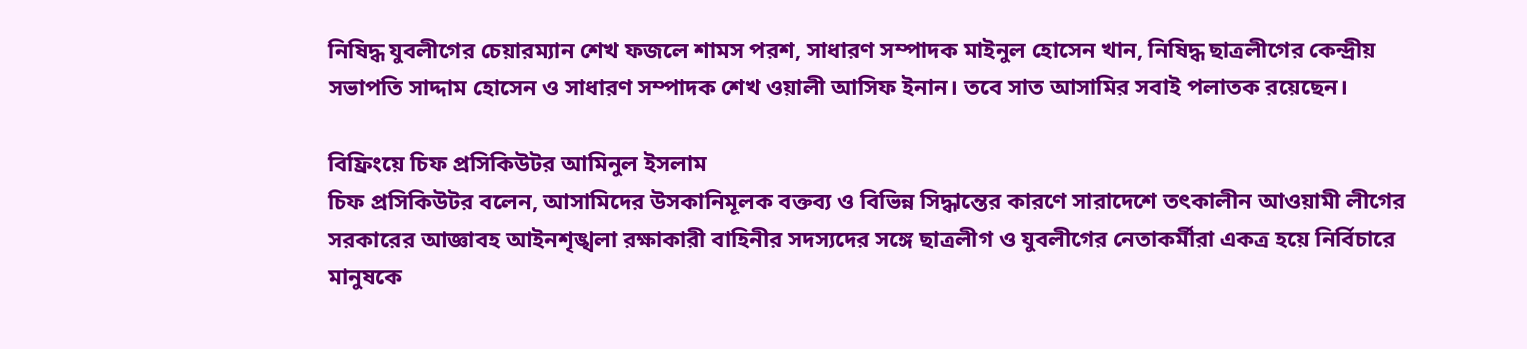নিষিদ্ধ যুবলীগের চেয়ারম্যান শেখ ফজলে শামস পরশ, সাধারণ সম্পাদক মাইনুল হোসেন খান, নিষিদ্ধ ছাত্রলীগের কেন্দ্রীয় সভাপতি সাদ্দাম হোসেন ও সাধারণ সম্পাদক শেখ ওয়ালী আসিফ ইনান। তবে সাত আসামির সবাই পলাতক রয়েছেন।

বিফ্রিংয়ে চিফ প্রসিকিউটর আমিনুল ইসলাম
চিফ প্রসিকিউটর বলেন, আসামিদের উসকানিমূলক বক্তব্য ও বিভিন্ন সিদ্ধান্তের কারণে সারাদেশে তৎকালীন আওয়ামী লীগের সরকারের আজ্ঞাবহ আইনশৃঙ্খলা রক্ষাকারী বাহিনীর সদস্যদের সঙ্গে ছাত্রলীগ ও যুবলীগের নেতাকর্মীরা একত্র হয়ে নির্বিচারে মানুষকে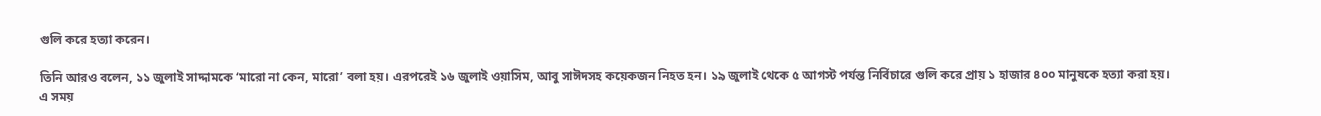গুলি করে হত্যা করেন।

তিনি আরও বলেন, ১১ জুলাই সাদ্দামকে ‘মারো না কেন, মারো’ বলা হয়। এরপরেই ১৬ জুলাই ওয়াসিম, আবু সাঈদসহ কয়েকজন নিহত হন। ১৯ জুলাই থেকে ৫ আগস্ট পর্যন্ত নির্বিচারে গুলি করে প্রায় ১ হাজার ৪০০ মানুষকে হত্যা করা হয়। এ সময়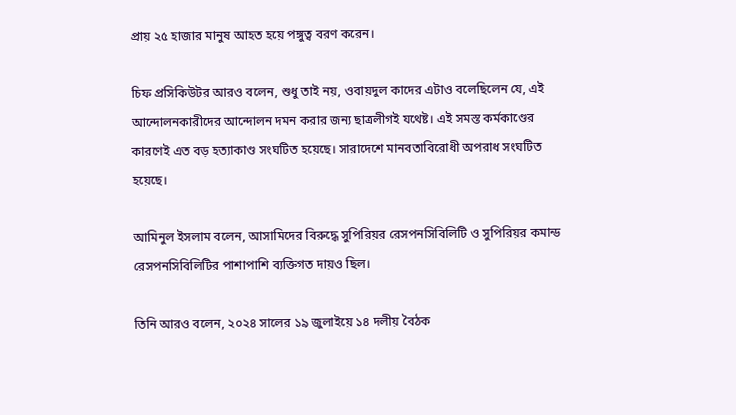প্রায় ২৫ হাজার মানুষ আহত হয়ে পঙ্গুত্ব বরণ করেন।

চিফ প্রসিকিউটর আরও বলেন, শুধু তাই নয়, ওবায়দুল কাদের এটাও বলেছিলেন যে, এই আন্দোলনকারীদের আন্দোলন দমন করার জন্য ছাত্রলীগই যথেষ্ট। এই সমস্ত কর্মকাণ্ডের কারণেই এত বড় হত্যাকাণ্ড সংঘটিত হয়েছে। সারাদেশে মানবতাবিরোধী অপরাধ সংঘটিত হয়েছে।

আমিনুল ইসলাম বলেন, আসামিদের বিরুদ্ধে সুপিরিয়র রেসপনসিবিলিটি ও সুপিরিয়র কমান্ড রেসপনসিবিলিটির পাশাপাশি ব্যক্তিগত দায়ও ছিল।

তিনি আরও বলেন, ২০২৪ সালের ১৯ জুলাইয়ে ১৪ দলীয় বৈঠক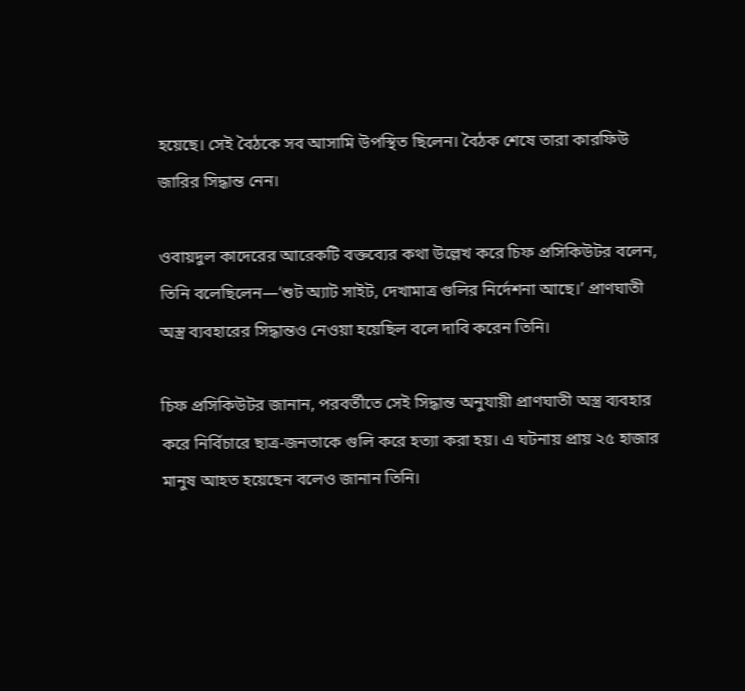হয়েছে। সেই বৈঠকে সব আসামি উপস্থিত ছিলেন। বৈঠক শেষে তারা কারফিউ জারির সিদ্ধান্ত নেন।

ওবায়দুল কাদেরের আরেকটি বক্তব্যের কথা উল্লেখ করে চিফ প্রসিকিউটর বলেন, তিনি বলেছিলেন—‘শুট অ্যাট সাইট, দেখামাত্র গুলির নির্দেশনা আছে।’ প্রাণঘাতী অস্ত্র ব্যবহারের সিদ্ধান্তও নেওয়া হয়েছিল বলে দাবি করেন তিনি।

চিফ প্রসিকিউটর জানান, পরবর্তীতে সেই সিদ্ধান্ত অনুযায়ী প্রাণঘাতী অস্ত্র ব্যবহার করে নির্বিচারে ছাত্র-জনতাকে গুলি করে হত্যা করা হয়। এ ঘটনায় প্রায় ২৫ হাজার মানুষ আহত হয়েছেন বলেও জানান তিনি।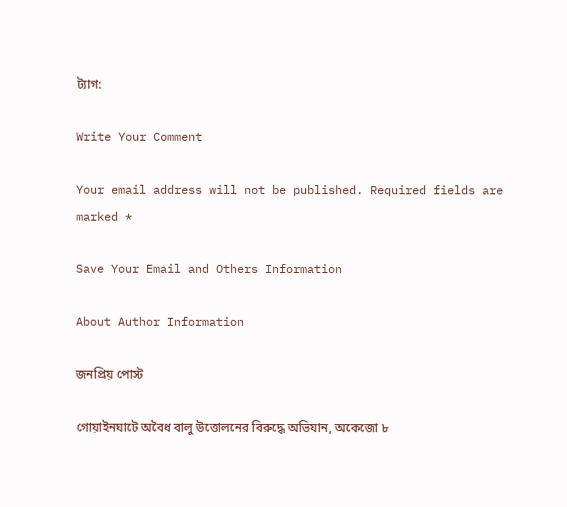ট্যাগ:

Write Your Comment

Your email address will not be published. Required fields are marked *

Save Your Email and Others Information

About Author Information

জনপ্রিয় পোস্ট

গোয়াইনঘাটে অবৈধ বালু উত্তোলনের বিরুদ্ধে অভিযান, অকেজো ৮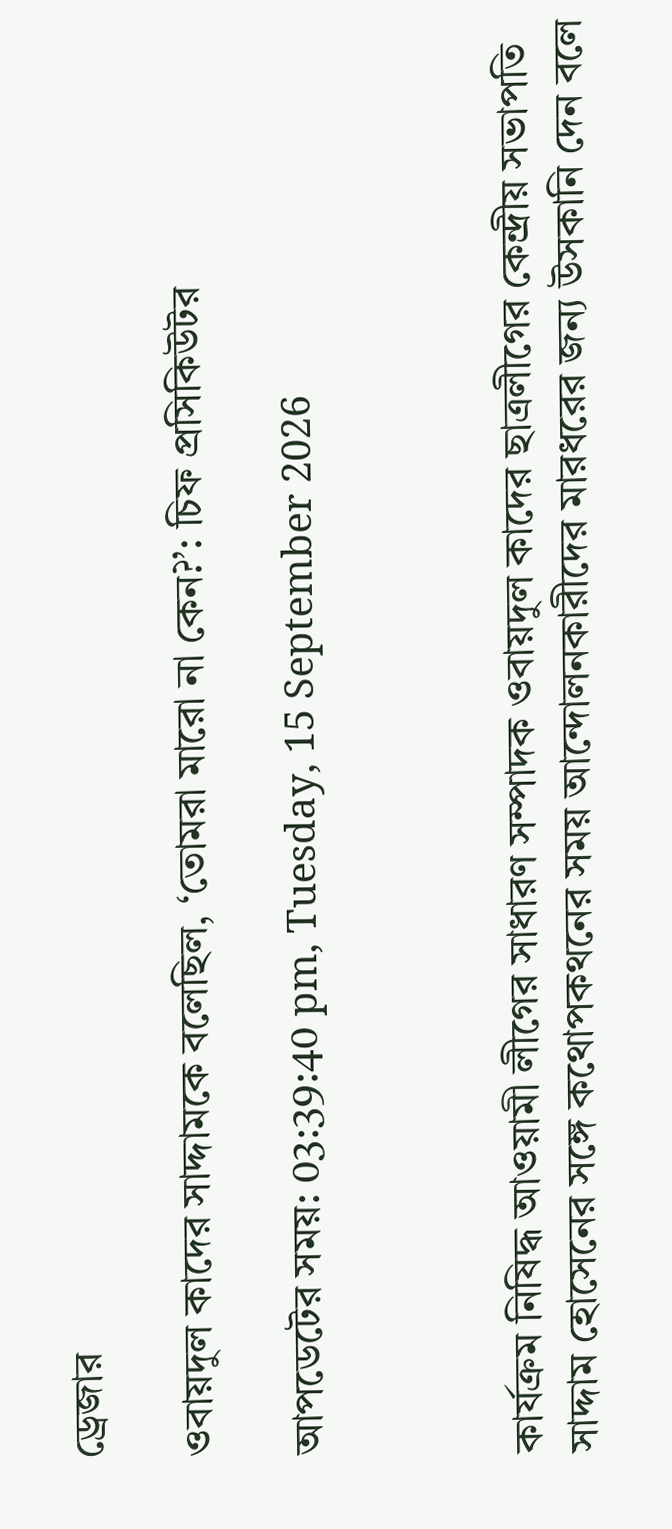ড্রেজার

ওবায়দুল কাদের সাদ্দামকে বলেছিল, ‘তোমরা মারো না কেন?’: চিফ প্রসিকিউটর

আপডেটের সময়: 03:39:40 pm, Tuesday, 15 September 2026



কার্যক্রম নিষিদ্ধ আওয়ামী লীগের সাধারণ সম্পাদক ওবায়দুল কাদের ছাত্রলীগের কেন্দ্রীয় সভাপতি সাদ্দাম হোসেনের সঙ্গে কথোপকথনের সময় আন্দোলনকারীদের মারধরের জন্য উসকানি দেন বলে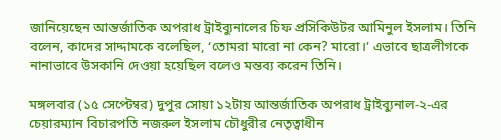জানিয়েছেন আন্তর্জাতিক অপরাধ ট্রাইব্যুনালের চিফ প্রসিকিউটর আমিনুল ইসলাম। তিনি বলেন, কাদের সাদ্দামকে বলেছিল, ‘তোমরা মারো না কেন? মারো।’ এভাবে ছাত্রলীগকে নানাভাবে উসকানি দেওয়া হয়েছিল বলেও মন্তব্য করেন তিনি।

মঙ্গলবার (১৫ সেপ্টেম্বর) দুপুর সোয়া ১২টায় আন্তর্জাতিক অপরাধ ট্রাইব্যুনাল-২-এর চেয়ারম্যান বিচারপতি নজরুল ইসলাম চৌধুরীর নেতৃত্বাধীন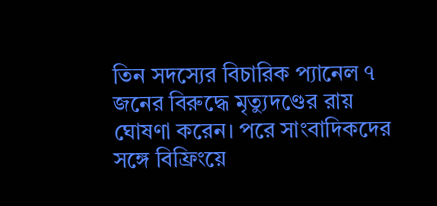তিন সদস্যের বিচারিক প্যানেল ৭ জনের বিরুদ্ধে মৃত্যুদণ্ডের রায় ঘোষণা করেন। পরে সাংবাদিকদের সঙ্গে বিফ্রিংয়ে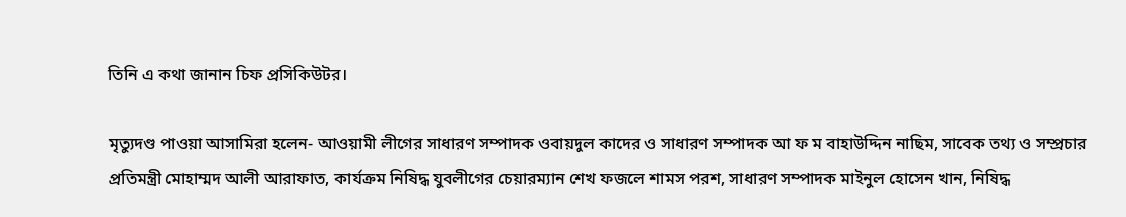তিনি এ কথা জানান চিফ প্রসিকিউটর।

মৃত্যুদণ্ড পাওয়া আসামিরা হলেন- আওয়ামী লীগের সাধারণ সম্পাদক ওবায়দুল কাদের ও সাধারণ সম্পাদক আ ফ ম বাহাউদ্দিন নাছিম, সাবেক তথ্য ও সম্প্রচার প্রতিমন্ত্রী মোহাম্মদ আলী আরাফাত, কার্যক্রম নিষিদ্ধ যুবলীগের চেয়ারম্যান শেখ ফজলে শামস পরশ, সাধারণ সম্পাদক মাইনুল হোসেন খান, নিষিদ্ধ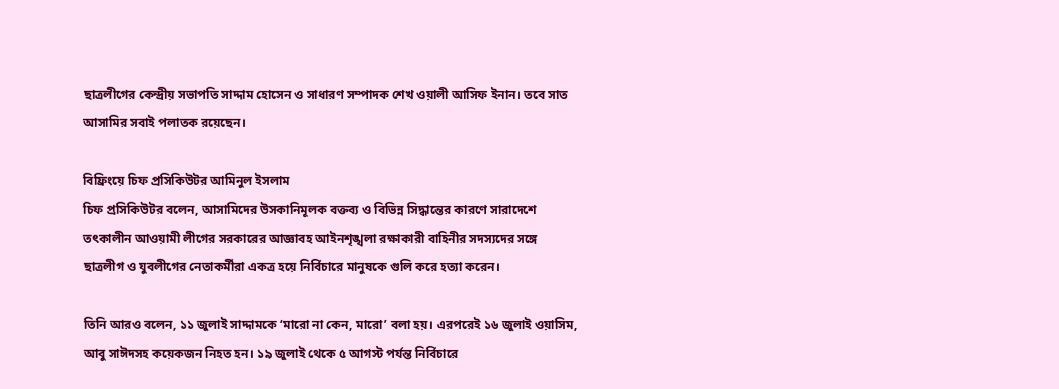ছাত্রলীগের কেন্দ্রীয় সভাপতি সাদ্দাম হোসেন ও সাধারণ সম্পাদক শেখ ওয়ালী আসিফ ইনান। তবে সাত আসামির সবাই পলাতক রয়েছেন।

বিফ্রিংয়ে চিফ প্রসিকিউটর আমিনুল ইসলাম
চিফ প্রসিকিউটর বলেন, আসামিদের উসকানিমূলক বক্তব্য ও বিভিন্ন সিদ্ধান্তের কারণে সারাদেশে তৎকালীন আওয়ামী লীগের সরকারের আজ্ঞাবহ আইনশৃঙ্খলা রক্ষাকারী বাহিনীর সদস্যদের সঙ্গে ছাত্রলীগ ও যুবলীগের নেতাকর্মীরা একত্র হয়ে নির্বিচারে মানুষকে গুলি করে হত্যা করেন।

তিনি আরও বলেন, ১১ জুলাই সাদ্দামকে ‘মারো না কেন, মারো’ বলা হয়। এরপরেই ১৬ জুলাই ওয়াসিম, আবু সাঈদসহ কয়েকজন নিহত হন। ১৯ জুলাই থেকে ৫ আগস্ট পর্যন্ত নির্বিচারে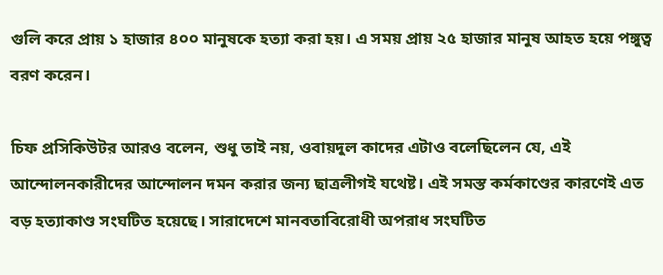গুলি করে প্রায় ১ হাজার ৪০০ মানুষকে হত্যা করা হয়। এ সময় প্রায় ২৫ হাজার মানুষ আহত হয়ে পঙ্গুত্ব বরণ করেন।

চিফ প্রসিকিউটর আরও বলেন, শুধু তাই নয়, ওবায়দুল কাদের এটাও বলেছিলেন যে, এই আন্দোলনকারীদের আন্দোলন দমন করার জন্য ছাত্রলীগই যথেষ্ট। এই সমস্ত কর্মকাণ্ডের কারণেই এত বড় হত্যাকাণ্ড সংঘটিত হয়েছে। সারাদেশে মানবতাবিরোধী অপরাধ সংঘটিত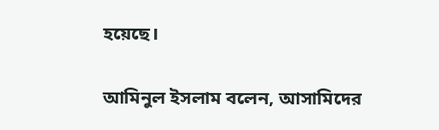হয়েছে।

আমিনুল ইসলাম বলেন, আসামিদের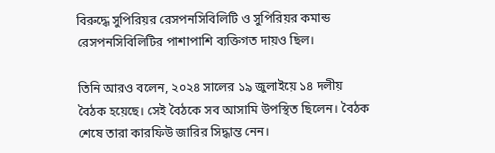বিরুদ্ধে সুপিরিয়র রেসপনসিবিলিটি ও সুপিরিয়র কমান্ড রেসপনসিবিলিটির পাশাপাশি ব্যক্তিগত দায়ও ছিল।

তিনি আরও বলেন, ২০২৪ সালের ১৯ জুলাইয়ে ১৪ দলীয় বৈঠক হয়েছে। সেই বৈঠকে সব আসামি উপস্থিত ছিলেন। বৈঠক শেষে তারা কারফিউ জারির সিদ্ধান্ত নেন।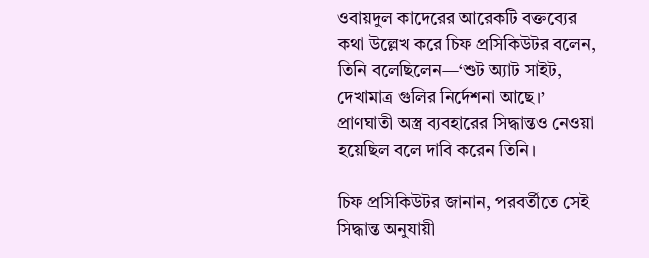ওবায়দুল কাদেরের আরেকটি বক্তব্যের কথা উল্লেখ করে চিফ প্রসিকিউটর বলেন, তিনি বলেছিলেন—‘শুট অ্যাট সাইট, দেখামাত্র গুলির নির্দেশনা আছে।’ প্রাণঘাতী অস্ত্র ব্যবহারের সিদ্ধান্তও নেওয়া হয়েছিল বলে দাবি করেন তিনি।

চিফ প্রসিকিউটর জানান, পরবর্তীতে সেই সিদ্ধান্ত অনুযায়ী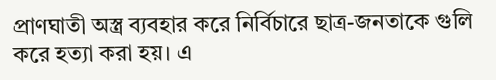প্রাণঘাতী অস্ত্র ব্যবহার করে নির্বিচারে ছাত্র-জনতাকে গুলি করে হত্যা করা হয়। এ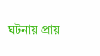ঘটনায় প্রায়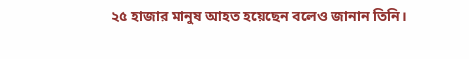২৫ হাজার মানুষ আহত হয়েছেন বলেও জানান তিনি।